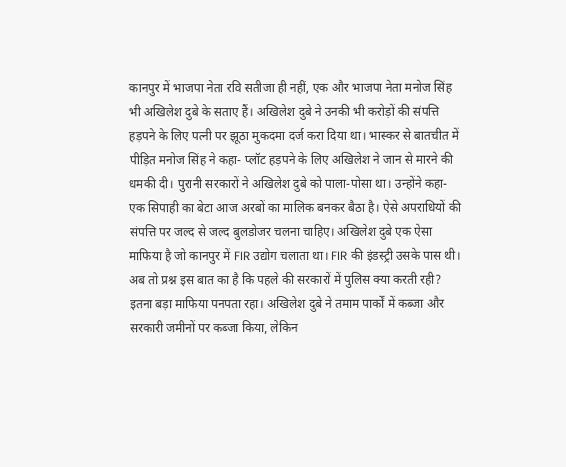कानपुर में भाजपा नेता रवि सतीजा ही नहीं, एक और भाजपा नेता मनोज सिंह भी अखिलेश दुबे के सताए हैं। अखिलेश दुबे ने उनकी भी करोड़ों की संपत्ति हड़पने के लिए पत्नी पर झूठा मुकदमा दर्ज करा दिया था। भास्कर से बातचीत में पीड़ित मनोज सिंह ने कहा- प्लॉट हड़पने के लिए अखिलेश ने जान से मारने की धमकी दी। पुरानी सरकारों ने अखिलेश दुबे को पाला-पोसा था। उन्होंने कहा- एक सिपाही का बेटा आज अरबों का मालिक बनकर बैठा है। ऐसे अपराधियों की संपत्ति पर जल्द से जल्द बुलडोजर चलना चाहिए। अखिलेश दुबे एक ऐसा माफिया है जो कानपुर में FIR उद्योग चलाता था। FIR की इंडस्ट्री उसके पास थी। अब तो प्रश्न इस बात का है कि पहले की सरकारों में पुलिस क्या करती रही? इतना बड़ा माफिया पनपता रहा। अखिलेश दुबे ने तमाम पार्कों में कब्जा और सरकारी जमीनों पर कब्जा किया, लेकिन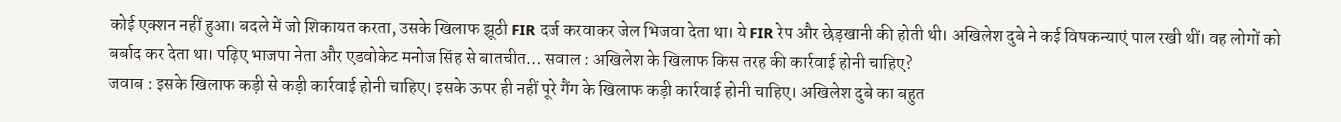कोई एक्शन नहीं हुआ। बदले में जो शिकायत करता, उसके खिलाफ झूठी FIR दर्ज करवाकर जेल भिजवा देता था। ये FIR रेप और छेड़खानी की होती थी। अखिलेश दुबे ने कई विषकन्याएं पाल रखी थीं। वह लोगों को बर्बाद कर देता था। पढ़िए भाजपा नेता और एडवोकेट मनोज सिंह से बातचीत… सवाल : अखिलेश के खिलाफ किस तरह की कार्रवाई होनी चाहिए?
जवाब : इसके खिलाफ कड़ी से कड़ी कार्रवाई होनी चाहिए। इसके ऊपर ही नहीं पूरे गैंग के खिलाफ कड़ी कार्रवाई होनी चाहिए। अखिलेश दुबे का बहुत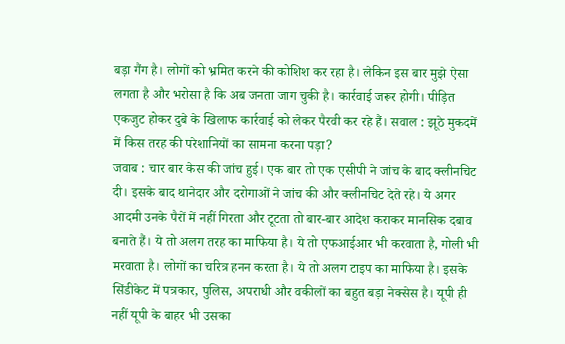बड़ा गैंग है। लोगों को भ्रमित करने की कोशिश कर रहा है। लेकिन इस बार मुझे ऐसा लगता है और भरोसा है कि अब जनता जाग चुकी है। कार्रवाई जरूर होगी। पीड़ित एकजुट होकर दुबे के खिलाफ कार्रवाई को लेकर पैरवी कर रहे हैं। सवाल : झूठे मुकदमें में किस तरह की परेशानियों का सामना करना पड़ा?
जवाब : चार बार केस की जांच हुई। एक बार तो एक एसीपी ने जांच के बाद क्लीनचिट दी। इसके बाद थानेदार और दरोगाओं ने जांच की और क्लीनचिट देते रहे। ये अगर आदमी उनके पैरों में नहीं गिरता और टूटता तो बार-बार आदेश कराकर मानसिक दबाव बनाते हैं। ये तो अलग तरह का माफिया है। ये तो एफआईआर भी करवाता है, गोली भी मरवाता है। लोगों का चरित्र हनन करता है। ये तो अलग टाइप का माफिया है। इसके सिंडीकेट में पत्रकार, पुलिस, अपराधी और वकीलों का बहुत बड़ा नेक्सेस है। यूपी ही नहीं यूपी के बाहर भी उसका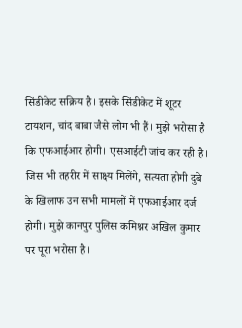सिंडीकेट सक्रिय है। इसके सिंडीकेट में शूटर टायशन, चांद बाबा जैसे लोग भी हैं। मुझे भरोसा है कि एफआईआर होगी। एसआईटी जांच कर रही है। जिस भी तहरीर में साक्ष्य मिलेंगे, सत्यता होगी दुबे के खिलाफ उन सभी मामलों में एफआईआर दर्ज होगी। मुझे कानपुर पुलिस कमिश्नर अखिल कुमार पर पूरा भरोसा है।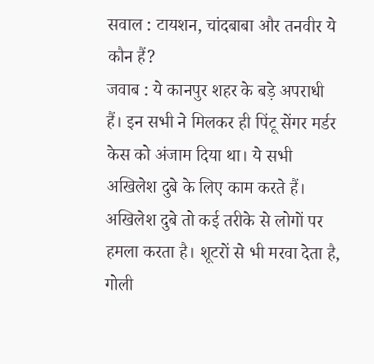सवाल : टायशन, चांदबाबा और तनवीर ये कौन हैं?
जवाब : ये कानपुर शहर के बड़े अपराधी हैं। इन सभी ने मिलकर ही पिंटू सेंगर मर्डर केस को अंजाम दिया था। ये सभी अखिलेश दुबे के लिए काम करते हैं। अखिलेश दुबे तो कई तरीके से लोगों पर हमला करता है। शूटरों से भी मरवा देता है, गोली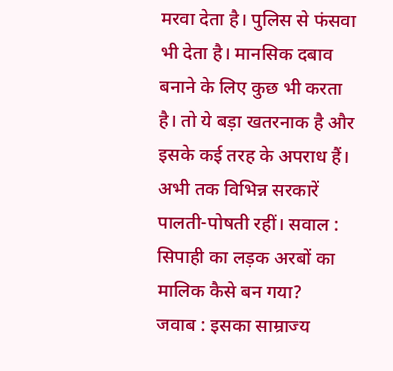मरवा देता है। पुलिस से फंसवा भी देता है। मानसिक दबाव बनाने के लिए कुछ भी करता है। तो ये बड़ा खतरनाक है और इसके कई तरह के अपराध हैं। अभी तक विभिन्न सरकारें पालती-पोषती रहीं। सवाल : सिपाही का लड़क अरबों का मालिक कैसे बन गया?
जवाब : इसका साम्राज्य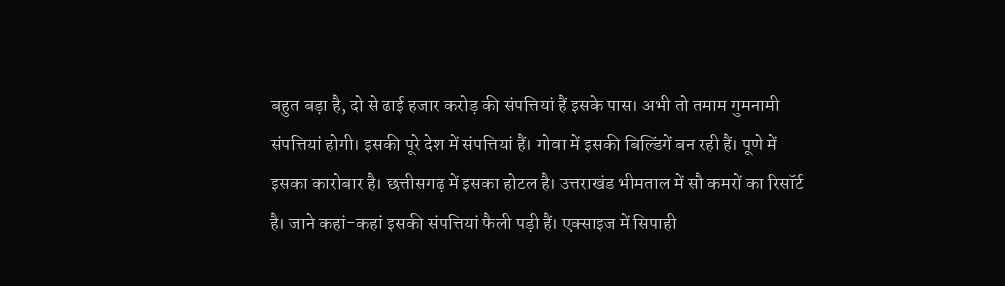बहुत बड़ा है, दो से ढाई हजार करोड़ की संपत्तियां हैं इसके पास। अभी तो तमाम गुमनामी संपत्तियां होगी। इसकी पूरे देश में संपत्तियां हैं। गोवा में इसकी बिल्डिंगें बन रही हैं। पूणे में इसका कारोबार है। छत्तीसगढ़ में इसका होटल है। उत्तराखंड भीमताल में सौ कमरों का रिसॉर्ट है। जाने कहां-कहां इसकी संपत्तियां फैली पड़ी हैं। एक्साइज में सिपाही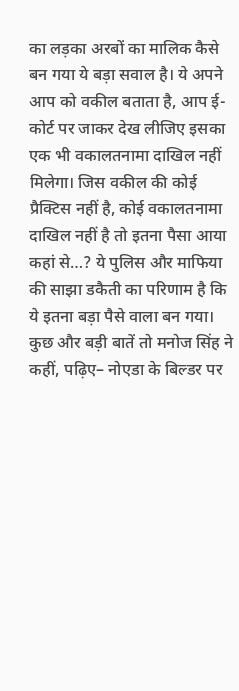का लड़का अरबों का मालिक कैसे बन गया ये बड़ा सवाल है। ये अपने आप को वकील बताता है, आप ई-कोर्ट पर जाकर देख लीजिए इसका एक भी वकालतनामा दाखिल नहीं मिलेगा। जिस वकील की कोई प्रैक्टिस नहीं है, कोई वकालतनामा दाखिल नहीं है तो इतना पैसा आया कहां से…? ये पुलिस और माफिया की साझा डकैती का परिणाम है कि ये इतना बड़ा पैसे वाला बन गया। कुछ और बड़ी बातें तो मनोज सिंह ने कहीं, पढ़िए– नोएडा के बिल्डर पर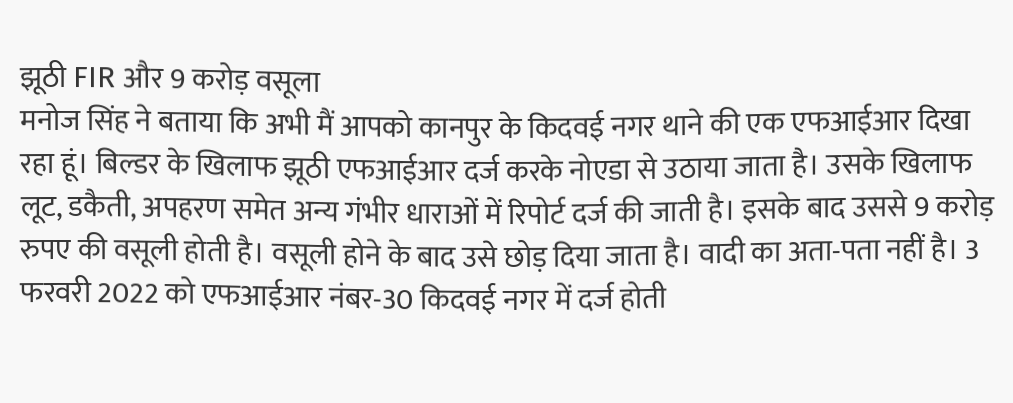झूठी FIR और 9 करोड़ वसूला
मनोज सिंह ने बताया कि अभी मैं आपको कानपुर के किदवई नगर थाने की एक एफआईआर दिखा रहा हूं। बिल्डर के खिलाफ झूठी एफआईआर दर्ज करके नोएडा से उठाया जाता है। उसके खिलाफ लूट, डकैती, अपहरण समेत अन्य गंभीर धाराओं में रिपोर्ट दर्ज की जाती है। इसके बाद उससे 9 करोड़ रुपए की वसूली होती है। वसूली होने के बाद उसे छोड़ दिया जाता है। वादी का अता-पता नहीं है। 3 फरवरी 2022 को एफआईआर नंबर-30 किदवई नगर में दर्ज होती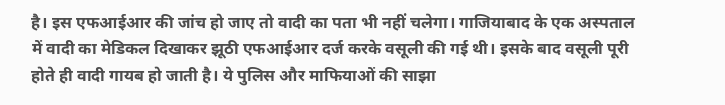है। इस एफआईआर की जांच हो जाए तो वादी का पता भी नहीं चलेगा। गाजियाबाद के एक अस्पताल में वादी का मेडिकल दिखाकर झूठी एफआईआर दर्ज करके वसूली की गई थी। इसके बाद वसूली पूरी होते ही वादी गायब हो जाती है। ये पुलिस और माफियाओं की साझा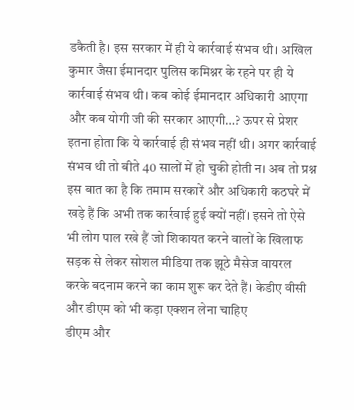डकैती है। इस सरकार में ही ये कार्रवाई संभव थी। अखिल कुमार जैसा ईमानदार पुलिस कमिश्नर के रहने पर ही ये कार्रवाई संभव थी। कब कोई ईमानदार अधिकारी आएगा और कब योगी जी की सरकार आएगी…? ऊपर से प्रेशर इतना होता कि ये कार्रवाई ही संभव नहीं थी। अगर कार्रवाई संभव थी तो बीते 40 सालों में हो चुकी होती न। अब तो प्रश्न इस बात का है कि तमाम सरकारें और अधिकारी कठघरे में खड़े हैं कि अभी तक कार्रवाई हुई क्यों नहीं। इसने तो ऐसे भी लोग पाल रखे हैं जो शिकायत करने वालों के खिलाफ सड़क से लेकर सोशल मीडिया तक झूठे मैसेज वायरल करके बदनाम करने का काम शुरू कर देते हैं। केडीए वीसी और डीएम को भी कड़ा एक्शन लेना चाहिए
डीएम और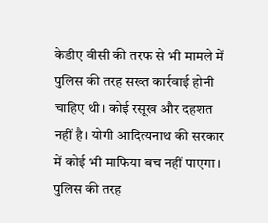केडीए वीसी की तरफ से भी मामले में पुलिस की तरह सख्त कार्रवाई होनी चाहिए थी। कोई रसूख और दहशत नहीं है। योगी आदित्यनाथ की सरकार में कोई भी माफिया बच नहीं पाएगा। पुलिस की तरह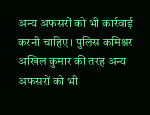अन्य अफसरों को भी कार्रवाई करनी चाहिए। पुलिस कमिश्नर अखिल कुमार की तरह अन्य अफसरों को भी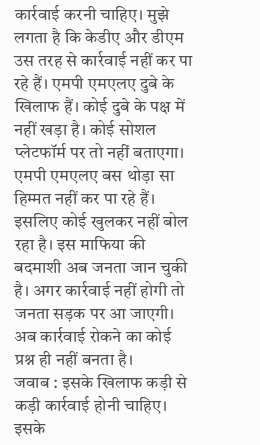कार्रवाई करनी चाहिए। मुझे लगता है कि केडीए और डीएम उस तरह से कार्रवाई नहीं कर पा रहे हैं। एमपी एमएलए दुबे के खिलाफ हैं। कोई दुबे के पक्ष में नहीं खड़ा है। कोई सोशल प्लेटफॉर्म पर तो नहीं बताएगा। एमपी एमएलए बस थोड़ा सा हिम्मत नहीं कर पा रहे हैं। इसलिए कोई खुलकर नहीं बोल रहा है। इस माफिया की बदमाशी अब जनता जान चुकी है। अगर कार्रवाई नहीं होगी तो जनता सड़क पर आ जाएगी। अब कार्रवाई रोकने का कोई प्रश्न ही नहीं बनता है।
जवाब : इसके खिलाफ कड़ी से कड़ी कार्रवाई होनी चाहिए। इसके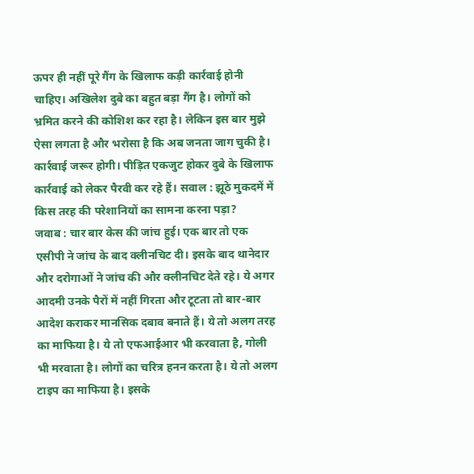ऊपर ही नहीं पूरे गैंग के खिलाफ कड़ी कार्रवाई होनी चाहिए। अखिलेश दुबे का बहुत बड़ा गैंग है। लोगों को भ्रमित करने की कोशिश कर रहा है। लेकिन इस बार मुझे ऐसा लगता है और भरोसा है कि अब जनता जाग चुकी है। कार्रवाई जरूर होगी। पीड़ित एकजुट होकर दुबे के खिलाफ कार्रवाई को लेकर पैरवी कर रहे हैं। सवाल : झूठे मुकदमें में किस तरह की परेशानियों का सामना करना पड़ा?
जवाब : चार बार केस की जांच हुई। एक बार तो एक एसीपी ने जांच के बाद क्लीनचिट दी। इसके बाद थानेदार और दरोगाओं ने जांच की और क्लीनचिट देते रहे। ये अगर आदमी उनके पैरों में नहीं गिरता और टूटता तो बार-बार आदेश कराकर मानसिक दबाव बनाते हैं। ये तो अलग तरह का माफिया है। ये तो एफआईआर भी करवाता है, गोली भी मरवाता है। लोगों का चरित्र हनन करता है। ये तो अलग टाइप का माफिया है। इसके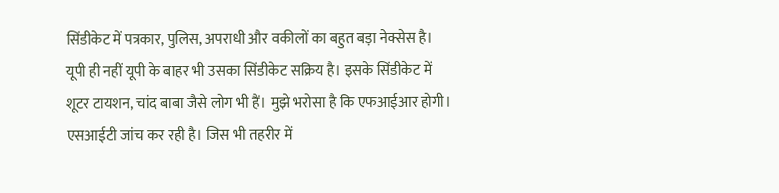सिंडीकेट में पत्रकार, पुलिस, अपराधी और वकीलों का बहुत बड़ा नेक्सेस है। यूपी ही नहीं यूपी के बाहर भी उसका सिंडीकेट सक्रिय है। इसके सिंडीकेट में शूटर टायशन, चांद बाबा जैसे लोग भी हैं। मुझे भरोसा है कि एफआईआर होगी। एसआईटी जांच कर रही है। जिस भी तहरीर में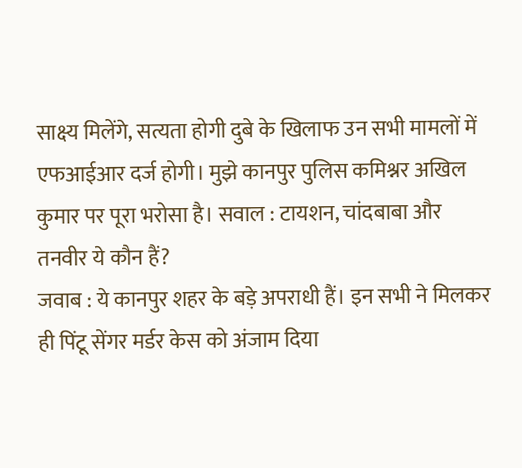साक्ष्य मिलेंगे, सत्यता होगी दुबे के खिलाफ उन सभी मामलों में एफआईआर दर्ज होगी। मुझे कानपुर पुलिस कमिश्नर अखिल कुमार पर पूरा भरोसा है। सवाल : टायशन, चांदबाबा और तनवीर ये कौन हैं?
जवाब : ये कानपुर शहर के बड़े अपराधी हैं। इन सभी ने मिलकर ही पिंटू सेंगर मर्डर केस को अंजाम दिया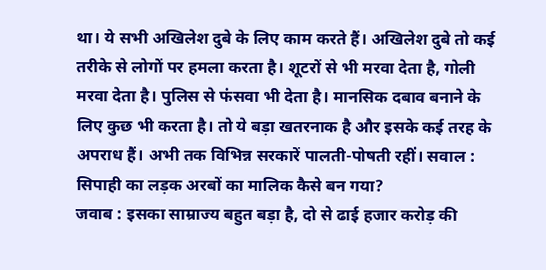था। ये सभी अखिलेश दुबे के लिए काम करते हैं। अखिलेश दुबे तो कई तरीके से लोगों पर हमला करता है। शूटरों से भी मरवा देता है, गोली मरवा देता है। पुलिस से फंसवा भी देता है। मानसिक दबाव बनाने के लिए कुछ भी करता है। तो ये बड़ा खतरनाक है और इसके कई तरह के अपराध हैं। अभी तक विभिन्न सरकारें पालती-पोषती रहीं। सवाल : सिपाही का लड़क अरबों का मालिक कैसे बन गया?
जवाब : इसका साम्राज्य बहुत बड़ा है, दो से ढाई हजार करोड़ की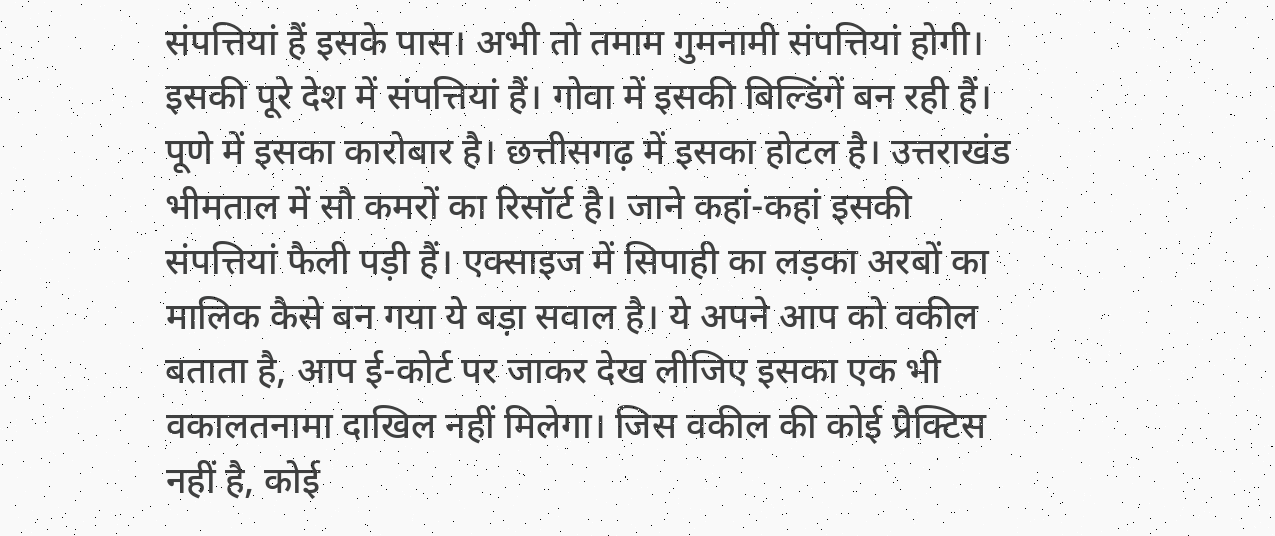संपत्तियां हैं इसके पास। अभी तो तमाम गुमनामी संपत्तियां होगी। इसकी पूरे देश में संपत्तियां हैं। गोवा में इसकी बिल्डिंगें बन रही हैं। पूणे में इसका कारोबार है। छत्तीसगढ़ में इसका होटल है। उत्तराखंड भीमताल में सौ कमरों का रिसॉर्ट है। जाने कहां-कहां इसकी संपत्तियां फैली पड़ी हैं। एक्साइज में सिपाही का लड़का अरबों का मालिक कैसे बन गया ये बड़ा सवाल है। ये अपने आप को वकील बताता है, आप ई-कोर्ट पर जाकर देख लीजिए इसका एक भी वकालतनामा दाखिल नहीं मिलेगा। जिस वकील की कोई प्रैक्टिस नहीं है, कोई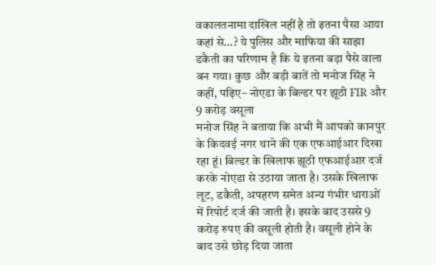वकालतनामा दाखिल नहीं है तो इतना पैसा आया कहां से…? ये पुलिस और माफिया की साझा डकैती का परिणाम है कि ये इतना बड़ा पैसे वाला बन गया। कुछ और बड़ी बातें तो मनोज सिंह ने कहीं, पढ़िए– नोएडा के बिल्डर पर झूठी FIR और 9 करोड़ वसूला
मनोज सिंह ने बताया कि अभी मैं आपको कानपुर के किदवई नगर थाने की एक एफआईआर दिखा रहा हूं। बिल्डर के खिलाफ झूठी एफआईआर दर्ज करके नोएडा से उठाया जाता है। उसके खिलाफ लूट, डकैती, अपहरण समेत अन्य गंभीर धाराओं में रिपोर्ट दर्ज की जाती है। इसके बाद उससे 9 करोड़ रुपए की वसूली होती है। वसूली होने के बाद उसे छोड़ दिया जाता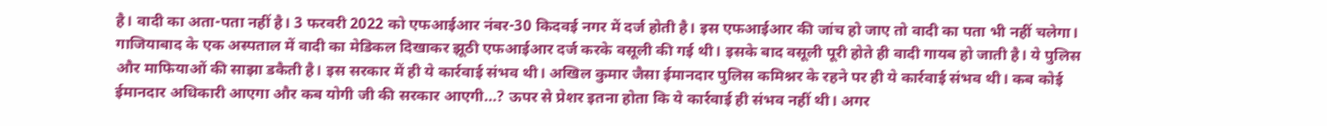है। वादी का अता-पता नहीं है। 3 फरवरी 2022 को एफआईआर नंबर-30 किदवई नगर में दर्ज होती है। इस एफआईआर की जांच हो जाए तो वादी का पता भी नहीं चलेगा। गाजियाबाद के एक अस्पताल में वादी का मेडिकल दिखाकर झूठी एफआईआर दर्ज करके वसूली की गई थी। इसके बाद वसूली पूरी होते ही वादी गायब हो जाती है। ये पुलिस और माफियाओं की साझा डकैती है। इस सरकार में ही ये कार्रवाई संभव थी। अखिल कुमार जैसा ईमानदार पुलिस कमिश्नर के रहने पर ही ये कार्रवाई संभव थी। कब कोई ईमानदार अधिकारी आएगा और कब योगी जी की सरकार आएगी…? ऊपर से प्रेशर इतना होता कि ये कार्रवाई ही संभव नहीं थी। अगर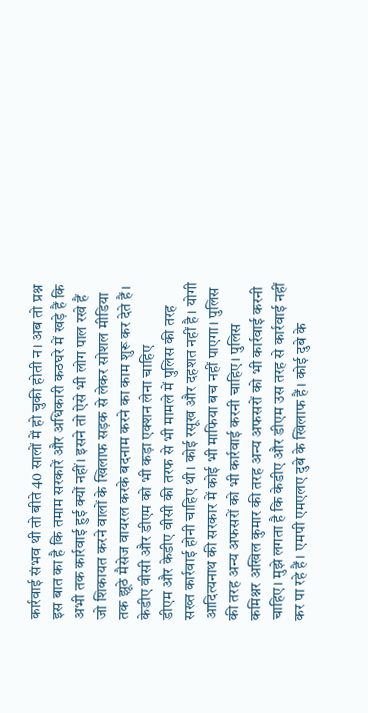कार्रवाई संभव थी तो बीते 40 सालों में हो चुकी होती न। अब तो प्रश्न इस बात का है कि तमाम सरकारें और अधिकारी कठघरे में खड़े हैं कि अभी तक कार्रवाई हुई क्यों नहीं। इसने तो ऐसे भी लोग पाल रखे हैं जो शिकायत करने वालों के खिलाफ सड़क से लेकर सोशल मीडिया तक झूठे मैसेज वायरल करके बदनाम करने का काम शुरू कर देते हैं। केडीए वीसी और डीएम को भी कड़ा एक्शन लेना चाहिए
डीएम और केडीए वीसी की तरफ से भी मामले में पुलिस की तरह सख्त कार्रवाई होनी चाहिए थी। कोई रसूख और दहशत नहीं है। योगी आदित्यनाथ की सरकार में कोई भी माफिया बच नहीं पाएगा। पुलिस की तरह अन्य अफसरों को भी कार्रवाई करनी चाहिए। पुलिस कमिश्नर अखिल कुमार की तरह अन्य अफसरों को भी कार्रवाई करनी चाहिए। मुझे लगता है कि केडीए और डीएम उस तरह से कार्रवाई नहीं कर पा रहे हैं। एमपी एमएलए दुबे के खिलाफ हैं। कोई दुबे के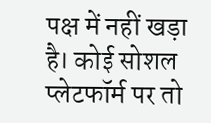पक्ष में नहीं खड़ा है। कोई सोशल प्लेटफॉर्म पर तो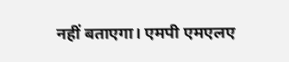नहीं बताएगा। एमपी एमएलए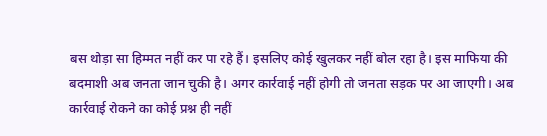बस थोड़ा सा हिम्मत नहीं कर पा रहे हैं। इसलिए कोई खुलकर नहीं बोल रहा है। इस माफिया की बदमाशी अब जनता जान चुकी है। अगर कार्रवाई नहीं होगी तो जनता सड़क पर आ जाएगी। अब कार्रवाई रोकने का कोई प्रश्न ही नहीं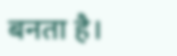बनता है।